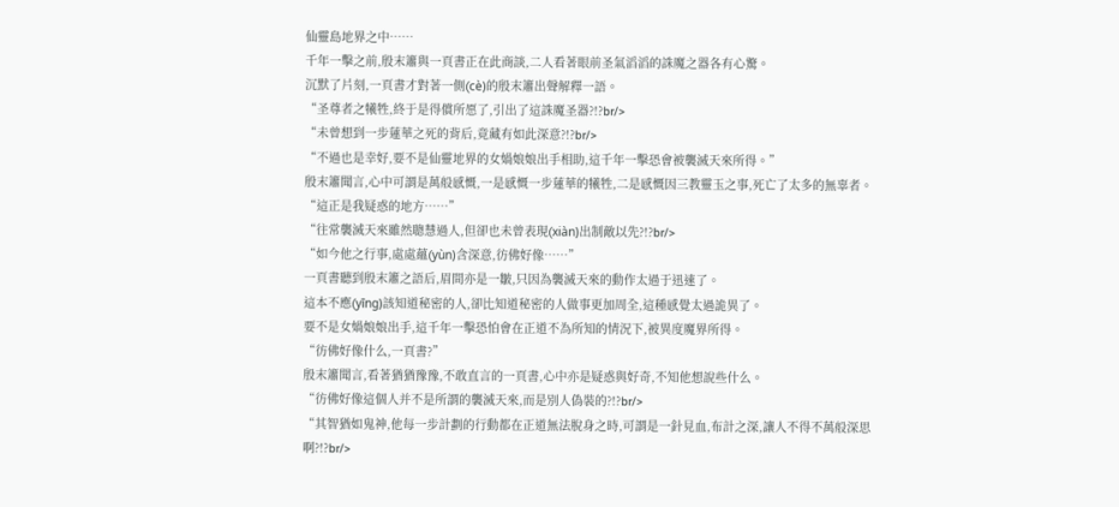仙靈島地界之中……
千年一擊之前,殷末簫與一頁書正在此商談,二人看著眼前圣氣滔滔的誅魔之器各有心驚。
沉默了片刻,一頁書才對著一側(cè)的殷末簫出聲解釋一語。
“圣尊者之犧牲,終于是得償所愿了,引出了這誅魔圣器?!?br/>
“未曾想到一步蓮華之死的背后,竟藏有如此深意?!?br/>
“不過也是幸好,要不是仙靈地界的女媧娘娘出手相助,這千年一擊恐會被襲滅天來所得。”
殷末簫聞言,心中可謂是萬般感慨,一是感慨一步蓮華的犧牲,二是感慨因三教靈玉之事,死亡了太多的無辜者。
“這正是我疑惑的地方……”
“往常襲滅天來雖然聰慧過人,但卻也未曾表現(xiàn)出制敵以先?!?br/>
“如今他之行事,處處蘊(yùn)含深意,彷佛好像……”
一頁書聽到殷末簫之語后,眉間亦是一皺,只因為襲滅天來的動作太過于迅速了。
這本不應(yīng)該知道秘密的人,卻比知道秘密的人做事更加周全,這種感覺太過詭異了。
要不是女媧娘娘出手,這千年一擊恐怕會在正道不為所知的情況下,被異度魔界所得。
“彷佛好像什么,一頁書?”
殷末簫聞言,看著猶猶豫豫,不敢直言的一頁書,心中亦是疑惑與好奇,不知他想說些什么。
“彷佛好像這個人并不是所謂的襲滅天來,而是別人偽裝的?!?br/>
“其智猶如鬼神,他每一步計劃的行動都在正道無法脫身之時,可謂是一針見血,布計之深,讓人不得不萬般深思啊?!?br/>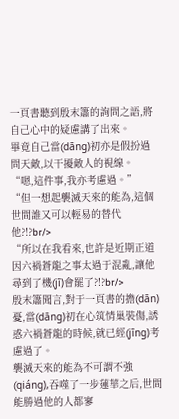一頁書聽到殷末簫的詢問之語,將自己心中的疑慮講了出來。
畢竟自己當(dāng)初亦是假扮過問天敵,以干擾敵人的視線。
“嗯,這件事,我亦考慮過。”
“但一想起襲滅天來的能為,這個世間誰又可以輕易的替代他?!?br/>
“所以在我看來,也許是近期正道因六禍蒼龍之事太過于混亂,讓他尋到了機(jī)會罷了?!?br/>
殷末簫聞言,對于一頁書的擔(dān)憂,當(dāng)初在心筑情巢裝傷,誘惑六禍蒼龍的時候,就已經(jīng)考慮過了。
襲滅天來的能為不可謂不強(qiáng),吞噬了一步蓮華之后,世間能勝過他的人都寥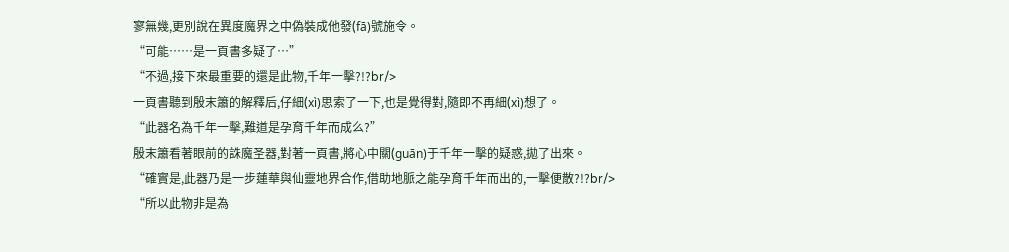寥無幾,更別說在異度魔界之中偽裝成他發(fā)號施令。
“可能……是一頁書多疑了…”
“不過,接下來最重要的還是此物,千年一擊?!?br/>
一頁書聽到殷末簫的解釋后,仔細(xì)思索了一下,也是覺得對,隨即不再細(xì)想了。
“此器名為千年一擊,難道是孕育千年而成么?”
殷末簫看著眼前的誅魔圣器,對著一頁書,將心中關(guān)于千年一擊的疑惑,拋了出來。
“確實是,此器乃是一步蓮華與仙靈地界合作,借助地脈之能孕育千年而出的,一擊便散?!?br/>
“所以此物非是為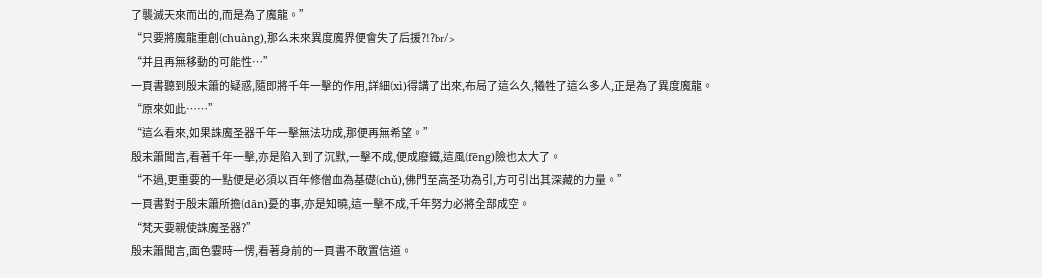了襲滅天來而出的,而是為了魔龍。”
“只要將魔龍重創(chuàng),那么未來異度魔界便會失了后援?!?br/>
“并且再無移動的可能性…”
一頁書聽到殷末簫的疑惑,隨即將千年一擊的作用,詳細(xì)得講了出來,布局了這么久,犧牲了這么多人,正是為了異度魔龍。
“原來如此……”
“這么看來,如果誅魔圣器千年一擊無法功成,那便再無希望。”
殷末簫聞言,看著千年一擊,亦是陷入到了沉默,一擊不成,便成廢鐵,這風(fēng)險也太大了。
“不過,更重要的一點便是必須以百年修僧血為基礎(chǔ),佛門至高圣功為引,方可引出其深藏的力量。”
一頁書對于殷末簫所擔(dān)憂的事,亦是知曉,這一擊不成,千年努力必將全部成空。
“梵天要親使誅魔圣器?”
殷末簫聞言,面色霎時一愣,看著身前的一頁書不敢置信道。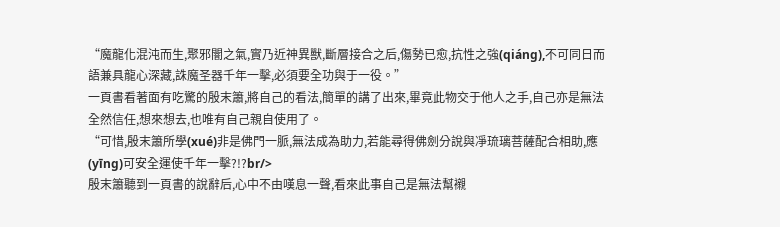“魔龍化混沌而生,聚邪闇之氣,實乃近神異獸,斷層接合之后,傷勢已愈,抗性之強(qiáng),不可同日而語兼具龍心深藏,誅魔圣器千年一擊,必須要全功與于一役。”
一頁書看著面有吃驚的殷末簫,將自己的看法,簡單的講了出來,畢竟此物交于他人之手,自己亦是無法全然信任,想來想去,也唯有自己親自使用了。
“可惜,殷末簫所學(xué)非是佛門一脈,無法成為助力,若能尋得佛劍分說與凈琉璃菩薩配合相助,應(yīng)可安全運使千年一擊?!?br/>
殷末簫聽到一頁書的說辭后,心中不由嘆息一聲,看來此事自己是無法幫襯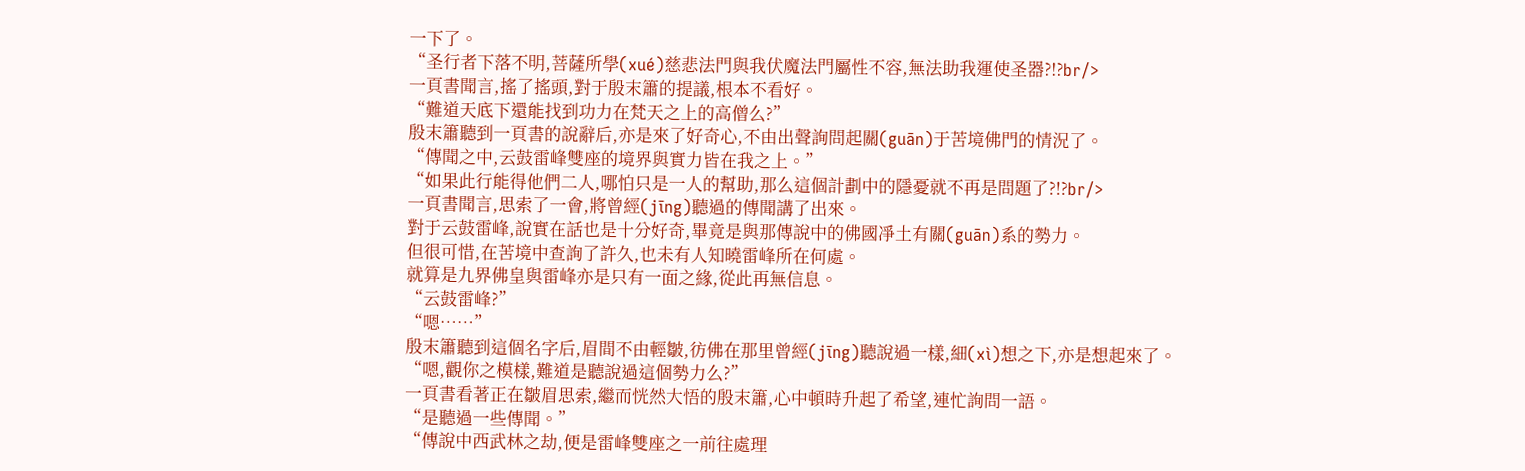一下了。
“圣行者下落不明,菩薩所學(xué)慈悲法門與我伏魔法門屬性不容,無法助我運使圣器?!?br/>
一頁書聞言,搖了搖頭,對于殷末簫的提議,根本不看好。
“難道天底下還能找到功力在梵天之上的高僧么?”
殷末簫聽到一頁書的說辭后,亦是來了好奇心,不由出聲詢問起關(guān)于苦境佛門的情況了。
“傳聞之中,云鼓雷峰雙座的境界與實力皆在我之上。”
“如果此行能得他們二人,哪怕只是一人的幫助,那么這個計劃中的隱憂就不再是問題了?!?br/>
一頁書聞言,思索了一會,將曾經(jīng)聽過的傳聞講了出來。
對于云鼓雷峰,說實在話也是十分好奇,畢竟是與那傳說中的佛國凈土有關(guān)系的勢力。
但很可惜,在苦境中查詢了許久,也未有人知曉雷峰所在何處。
就算是九界佛皇與雷峰亦是只有一面之緣,從此再無信息。
“云鼓雷峰?”
“嗯……”
殷末簫聽到這個名字后,眉間不由輕皺,彷佛在那里曾經(jīng)聽說過一樣,細(xì)想之下,亦是想起來了。
“嗯,觀你之模樣,難道是聽說過這個勢力么?”
一頁書看著正在皺眉思索,繼而恍然大悟的殷末簫,心中頓時升起了希望,連忙詢問一語。
“是聽過一些傳聞。”
“傳說中西武林之劫,便是雷峰雙座之一前往處理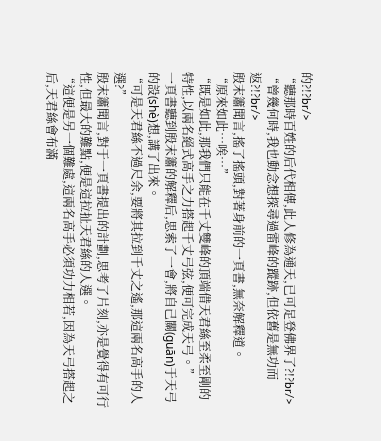的?!?br/>
“聽那時百姓的后代相傳,此人修為通天,已可足登佛界了?!?br/>
“曾幾何時,我也動念想探尋過雷峰的蹤跡,但依舊是無功而返?!?br/>
殷末簫聞言,搖了搖頭,對著身前的一頁書,無奈解釋道。
“原來如此…唉…”
“既是如此,那我們只能在千丈雙峰的頂端借天君絲至柔至剛的特性,以兩名絕式高手之力搭起千丈弓弦,便可完成天弓。”
一頁書聽到殷末簫的解釋后,思索了一會,將自己關(guān)于天弓的設(shè)想,講了出來。
“可是天君絲不過尺余,要將其拉到千丈之遙,那這兩名高手的人選?”
殷末簫聞言,對于一頁書提出的計劃,思考了片刻,亦是覺得有可行性,但最大的難點,便是這拉扯天君絲的人選。
“這便是另一個難處,這兩名高手必須功力相若,因為天弓搭起之后,天君絲會布滿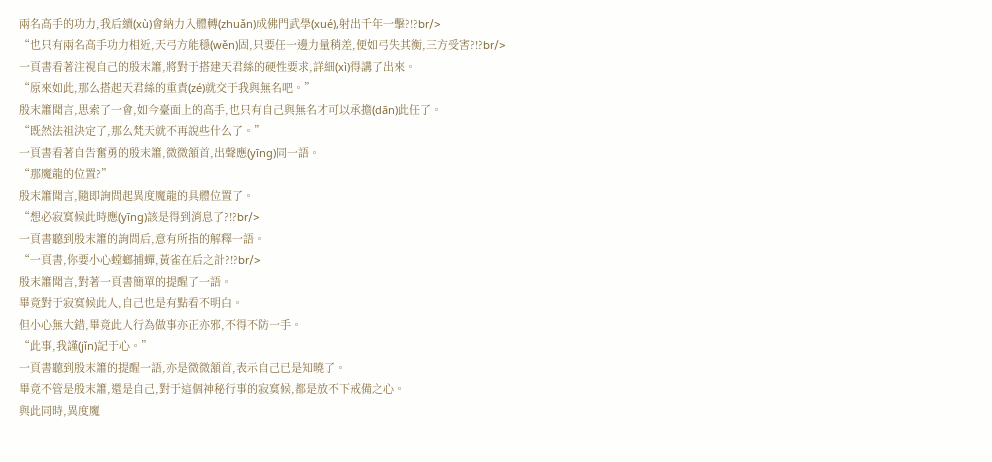兩名高手的功力,我后續(xù)會納力入體轉(zhuǎn)成佛門武學(xué),射出千年一擊?!?br/>
“也只有兩名高手功力相近,天弓方能穩(wěn)固,只要任一邊力量稍差,便如弓失其衡,三方受害?!?br/>
一頁書看著注視自己的殷末簫,將對于搭建天君絲的硬性要求,詳細(xì)得講了出來。
“原來如此,那么搭起天君絲的重責(zé)就交于我與無名吧。”
殷末簫聞言,思索了一會,如今臺面上的高手,也只有自己與無名才可以承擔(dān)此任了。
“既然法祖決定了,那么梵天就不再說些什么了。”
一頁書看著自告奮勇的殷末簫,微微頷首,出聲應(yīng)同一語。
“那魔龍的位置?”
殷末簫聞言,隨即詢問起異度魔龍的具體位置了。
“想必寂寞候此時應(yīng)該是得到消息了?!?br/>
一頁書聽到殷末簫的詢問后,意有所指的解釋一語。
“一頁書,你要小心螳螂捕蟬,黃雀在后之計?!?br/>
殷末簫聞言,對著一頁書簡單的提醒了一語。
畢竟對于寂寞候此人,自己也是有點看不明白。
但小心無大錯,畢竟此人行為做事亦正亦邪,不得不防一手。
“此事,我謹(jǐn)記于心。”
一頁書聽到殷末簫的提醒一語,亦是微微頷首,表示自己已是知曉了。
畢竟不管是殷末簫,還是自己,對于這個神秘行事的寂寞候,都是放不下戒備之心。
與此同時,異度魔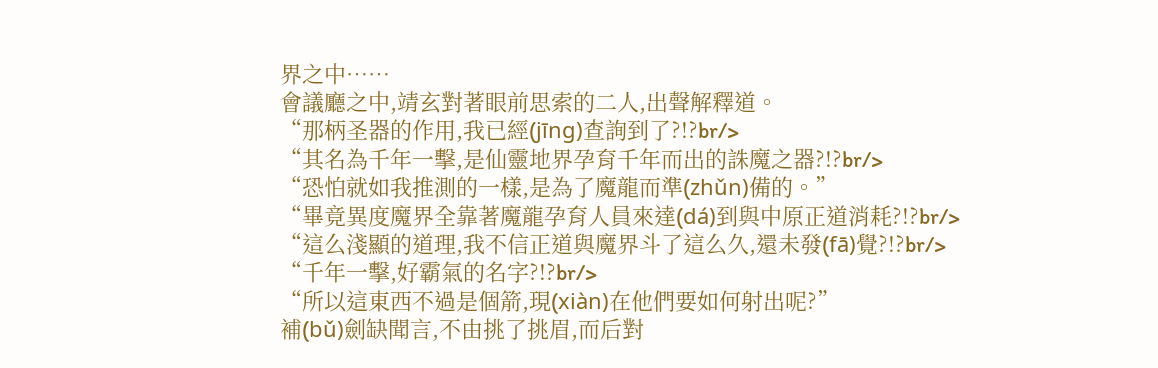界之中……
會議廳之中,靖玄對著眼前思索的二人,出聲解釋道。
“那柄圣器的作用,我已經(jīng)查詢到了?!?br/>
“其名為千年一擊,是仙靈地界孕育千年而出的誅魔之器?!?br/>
“恐怕就如我推測的一樣,是為了魔龍而準(zhǔn)備的。”
“畢竟異度魔界全靠著魔龍孕育人員來達(dá)到與中原正道消耗?!?br/>
“這么淺顯的道理,我不信正道與魔界斗了這么久,還未發(fā)覺?!?br/>
“千年一擊,好霸氣的名字?!?br/>
“所以這東西不過是個箭,現(xiàn)在他們要如何射出呢?”
補(bǔ)劍缺聞言,不由挑了挑眉,而后對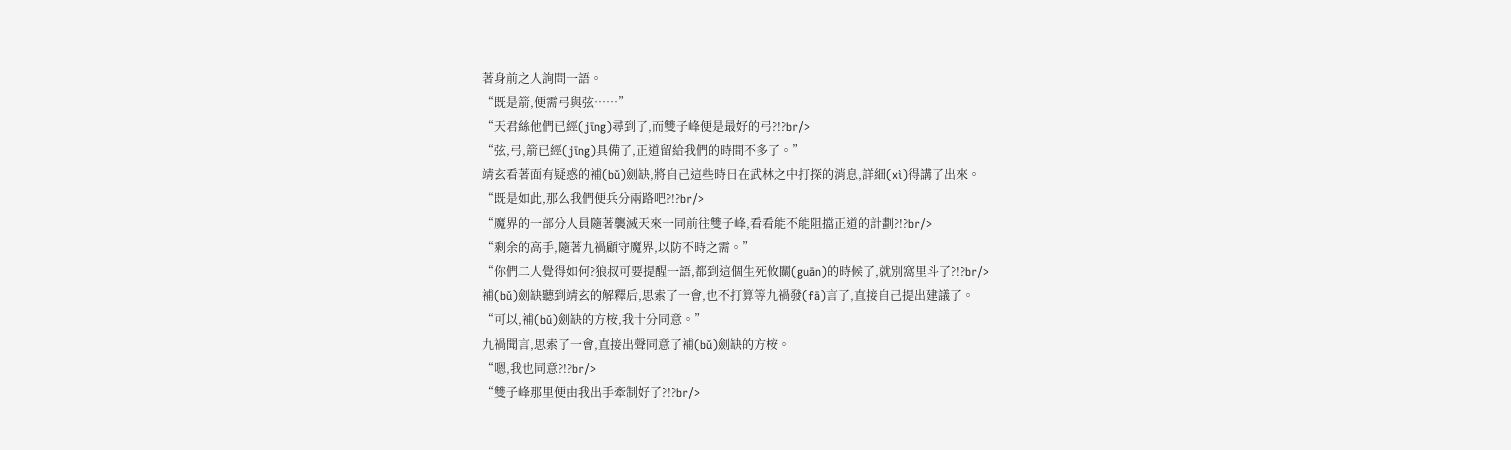著身前之人詢問一語。
“既是箭,便需弓與弦……”
“天君絲他們已經(jīng)尋到了,而雙子峰便是最好的弓?!?br/>
“弦,弓,箭已經(jīng)具備了,正道留給我們的時間不多了。”
靖玄看著面有疑惑的補(bǔ)劍缺,將自己這些時日在武林之中打探的消息,詳細(xì)得講了出來。
“既是如此,那么我們便兵分兩路吧?!?br/>
“魔界的一部分人員隨著襲滅天來一同前往雙子峰,看看能不能阻擋正道的計劃?!?br/>
“剩余的高手,隨著九禍顧守魔界,以防不時之需。”
“你們二人覺得如何?狼叔可要提醒一語,都到這個生死攸關(guān)的時候了,就別窩里斗了?!?br/>
補(bǔ)劍缺聽到靖玄的解釋后,思索了一會,也不打算等九禍發(fā)言了,直接自己提出建議了。
“可以,補(bǔ)劍缺的方桉,我十分同意。”
九禍聞言,思索了一會,直接出聲同意了補(bǔ)劍缺的方桉。
“嗯,我也同意?!?br/>
“雙子峰那里便由我出手牽制好了?!?br/>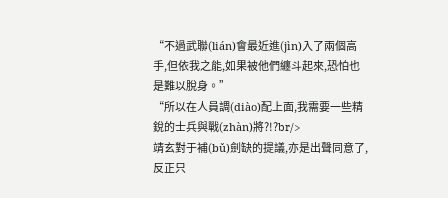“不過武聯(lián)會最近進(jìn)入了兩個高手,但依我之能,如果被他們纏斗起來,恐怕也是難以脫身。”
“所以在人員調(diào)配上面,我需要一些精銳的士兵與戰(zhàn)將?!?br/>
靖玄對于補(bǔ)劍缺的提議,亦是出聲同意了,反正只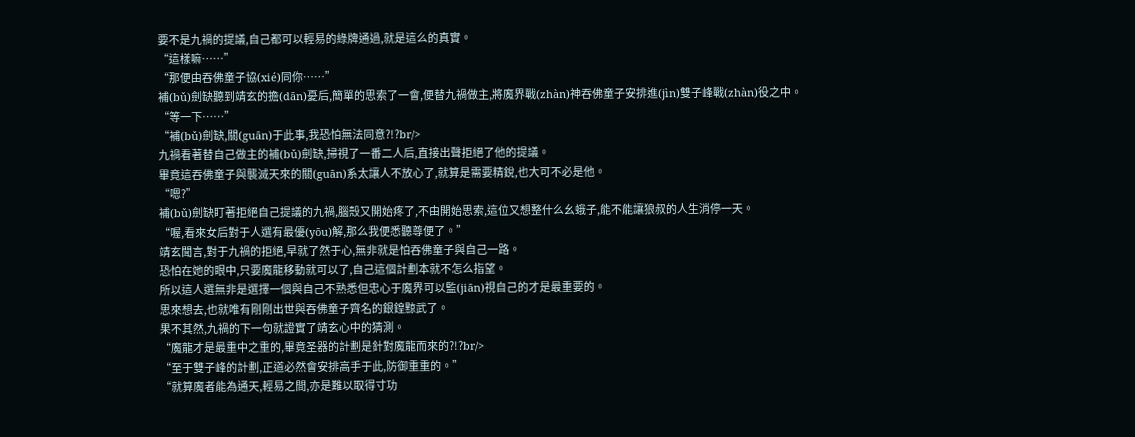要不是九禍的提議,自己都可以輕易的綠牌通過,就是這么的真實。
“這樣嘛……”
“那便由吞佛童子協(xié)同你……”
補(bǔ)劍缺聽到靖玄的擔(dān)憂后,簡單的思索了一會,便替九禍做主,將魔界戰(zhàn)神吞佛童子安排進(jìn)雙子峰戰(zhàn)役之中。
“等一下……”
“補(bǔ)劍缺,關(guān)于此事,我恐怕無法同意?!?br/>
九禍看著替自己做主的補(bǔ)劍缺,掃視了一番二人后,直接出聲拒絕了他的提議。
畢竟這吞佛童子與襲滅天來的關(guān)系太讓人不放心了,就算是需要精銳,也大可不必是他。
“嗯?”
補(bǔ)劍缺盯著拒絕自己提議的九禍,腦殼又開始疼了,不由開始思索,這位又想整什么幺蛾子,能不能讓狼叔的人生消停一天。
“喔,看來女后對于人選有最優(yōu)解,那么我便悉聽尊便了。”
靖玄聞言,對于九禍的拒絕,早就了然于心,無非就是怕吞佛童子與自己一路。
恐怕在她的眼中,只要魔龍移動就可以了,自己這個計劃本就不怎么指望。
所以這人選無非是選擇一個與自己不熟悉但忠心于魔界可以監(jiān)視自己的才是最重要的。
思來想去,也就唯有剛剛出世與吞佛童子齊名的銀鍠黥武了。
果不其然,九禍的下一句就證實了靖玄心中的猜測。
“魔龍才是最重中之重的,畢竟圣器的計劃是針對魔龍而來的?!?br/>
“至于雙子峰的計劃,正道必然會安排高手于此,防御重重的。”
“就算魔者能為通天,輕易之間,亦是難以取得寸功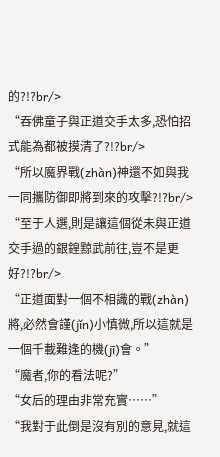的?!?br/>
“吞佛童子與正道交手太多,恐怕招式能為都被摸清了?!?br/>
“所以魔界戰(zhàn)神還不如與我一同攜防御即將到來的攻擊?!?br/>
“至于人選,則是讓這個從未與正道交手過的銀鍠黥武前往,豈不是更好?!?br/>
“正道面對一個不相識的戰(zhàn)將,必然會謹(jǐn)小慎微,所以這就是一個千載難逢的機(jī)會。”
“魔者,你的看法呢?”
“女后的理由非常充實……”
“我對于此倒是沒有別的意見,就這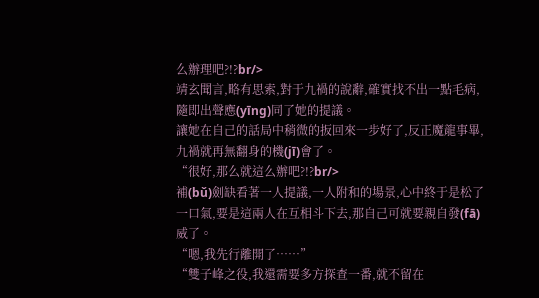么辦理吧?!?br/>
靖玄聞言,略有思索,對于九禍的說辭,確實找不出一點毛病,隨即出聲應(yīng)同了她的提議。
讓她在自己的話局中稍微的扳回來一步好了,反正魔龍事畢,九禍就再無翻身的機(jī)會了。
“很好,那么就這么辦吧?!?br/>
補(bǔ)劍缺看著一人提議,一人附和的場景,心中終于是松了一口氣,要是這兩人在互相斗下去,那自己可就要親自發(fā)威了。
“嗯,我先行離開了……”
“雙子峰之役,我還需要多方探查一番,就不留在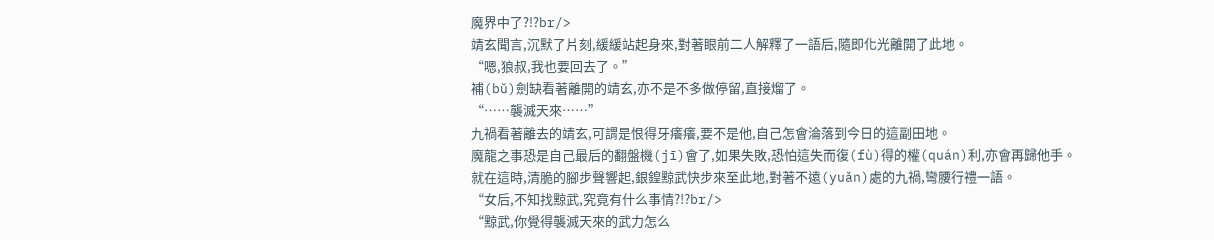魔界中了?!?br/>
靖玄聞言,沉默了片刻,緩緩站起身來,對著眼前二人解釋了一語后,隨即化光離開了此地。
“嗯,狼叔,我也要回去了。”
補(bǔ)劍缺看著離開的靖玄,亦不是不多做停留,直接熘了。
“……襲滅天來……”
九禍看著離去的靖玄,可謂是恨得牙癢癢,要不是他,自己怎會淪落到今日的這副田地。
魔龍之事恐是自己最后的翻盤機(jī)會了,如果失敗,恐怕這失而復(fù)得的權(quán)利,亦會再歸他手。
就在這時,清脆的腳步聲響起,銀鍠黥武快步來至此地,對著不遠(yuǎn)處的九禍,彎腰行禮一語。
“女后,不知找黥武,究竟有什么事情?!?br/>
“黥武,你覺得襲滅天來的武力怎么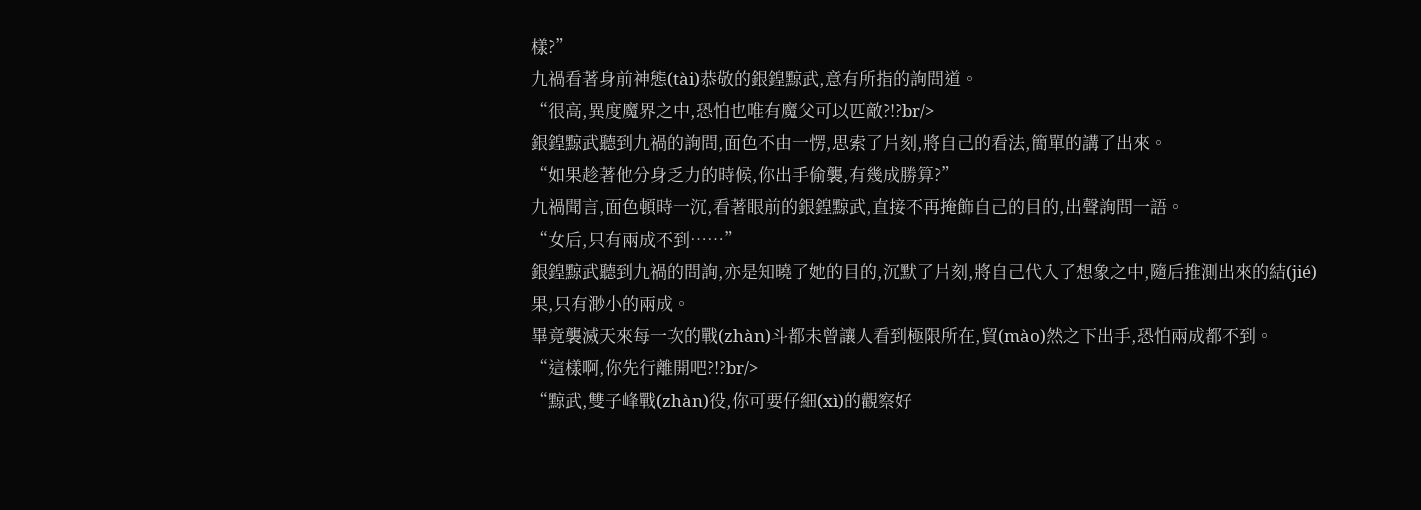樣?”
九禍看著身前神態(tài)恭敬的銀鍠黥武,意有所指的詢問道。
“很高,異度魔界之中,恐怕也唯有魔父可以匹敵?!?br/>
銀鍠黥武聽到九禍的詢問,面色不由一愣,思索了片刻,將自己的看法,簡單的講了出來。
“如果趁著他分身乏力的時候,你出手偷襲,有幾成勝算?”
九禍聞言,面色頓時一沉,看著眼前的銀鍠黥武,直接不再掩飾自己的目的,出聲詢問一語。
“女后,只有兩成不到……”
銀鍠黥武聽到九禍的問詢,亦是知曉了她的目的,沉默了片刻,將自己代入了想象之中,隨后推測出來的結(jié)果,只有渺小的兩成。
畢竟襲滅天來每一次的戰(zhàn)斗都未曾讓人看到極限所在,貿(mào)然之下出手,恐怕兩成都不到。
“這樣啊,你先行離開吧?!?br/>
“黥武,雙子峰戰(zhàn)役,你可要仔細(xì)的觀察好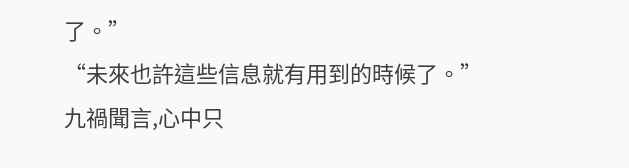了。”
“未來也許這些信息就有用到的時候了。”
九禍聞言,心中只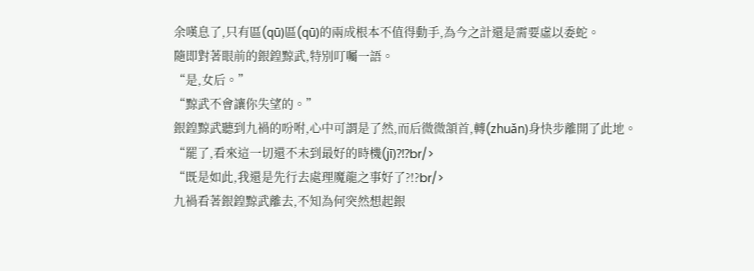余嘆息了,只有區(qū)區(qū)的兩成根本不值得動手,為今之計還是需要虛以委蛇。
隨即對著眼前的銀鍠黥武,特別叮囑一語。
“是,女后。”
“黥武不會讓你失望的。”
銀鍠黥武聽到九禍的吩咐,心中可謂是了然,而后微微頷首,轉(zhuǎn)身快步離開了此地。
“罷了,看來這一切還不未到最好的時機(jī)?!?br/>
“既是如此,我還是先行去處理魔龍之事好了?!?br/>
九禍看著銀鍠黥武離去,不知為何突然想起銀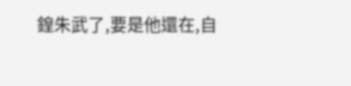鍠朱武了,要是他還在,自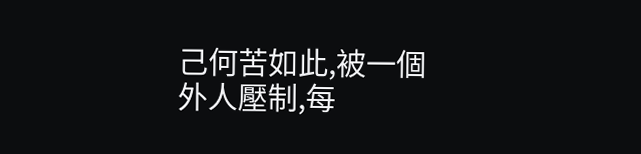己何苦如此,被一個外人壓制,每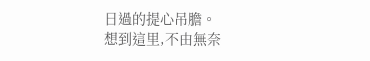日過的提心吊膽。
想到這里,不由無奈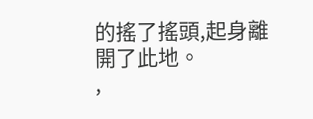的搖了搖頭,起身離開了此地。
,